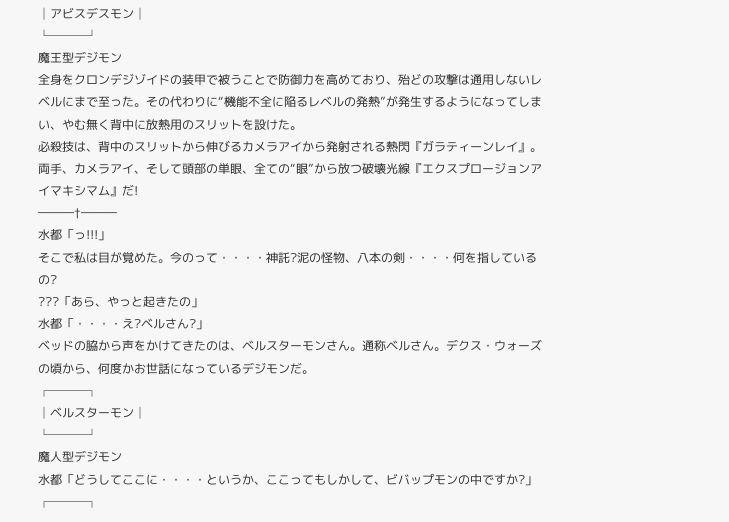│アビスデスモン│
└───┘
魔王型デジモン
全身をクロンデジゾイドの装甲で被うことで防御力を高めており、殆どの攻撃は通用しないレベルにまで至った。その代わりに“機能不全に陥るレベルの発熱”が発生するようになってしまい、やむ無く背中に放熱用のスリットを設けた。
必殺技は、背中のスリットから伸びるカメラアイから発射される熱閃『ガラティーンレイ』。両手、カメラアイ、そして頭部の単眼、全ての“眼”から放つ破壊光線『エクスプロージョンアイマキシマム』だ!
―――†―――
水都「っ!!!」
そこで私は目が覚めた。今のって・・・・神託?泥の怪物、八本の剣・・・・何を指しているの?
???「あら、やっと起きたの」
水都「・・・・え?ベルさん?」
ベッドの脇から声をかけてきたのは、ベルスターモンさん。通称ベルさん。デクス・ウォーズの頃から、何度かお世話になっているデジモンだ。
┌───┐
│ベルスターモン│
└───┘
魔人型デジモン
水都「どうしてここに・・・・というか、ここってもしかして、ビバップモンの中ですか?」
┌───┐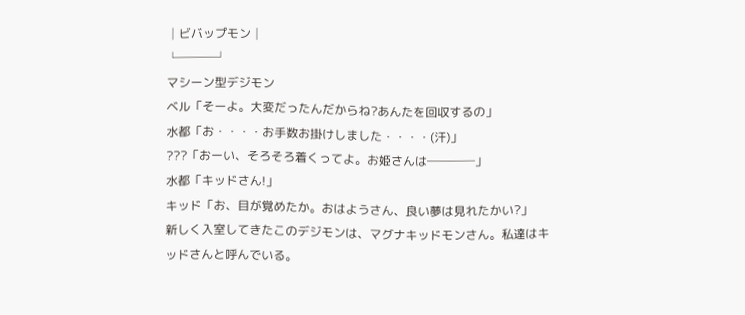│ビバップモン│
└───┘
マシーン型デジモン
ベル「そーよ。大変だったんだからね?あんたを回収するの」
水都「お・・・・お手数お掛けしました・・・・(汗)」
???「おーい、そろそろ着くってよ。お姫さんは────」
水都「キッドさん!」
キッド「お、目が覚めたか。おはようさん、良い夢は見れたかい?」
新しく入室してきたこのデジモンは、マグナキッドモンさん。私達はキッドさんと呼んでいる。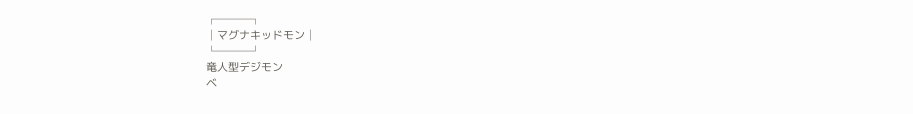┌───┐
│マグナキッドモン│
└───┘
竜人型デジモン
ベ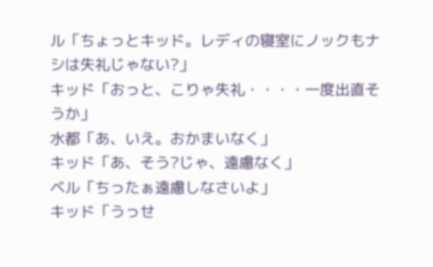ル「ちょっとキッド。レディの寝室にノックもナシは失礼じゃない?」
キッド「おっと、こりゃ失礼・・・・一度出直そうか」
水都「あ、いえ。おかまいなく」
キッド「あ、そう?じゃ、遠慮なく」
ベル「ちったぁ遠慮しなさいよ」
キッド「うっせ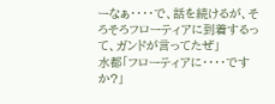ーなぁ・・・・で、話を続けるが、そろそろフローティアに到着するって、ガンドが言ってたぜ」
水都「フローティアに・・・・ですか?」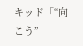キッド「“向こう”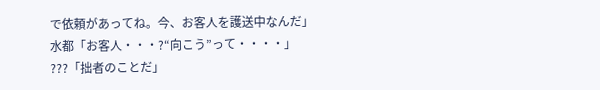で依頼があってね。今、お客人を護送中なんだ」
水都「お客人・・・?“向こう”って・・・・」
???「拙者のことだ」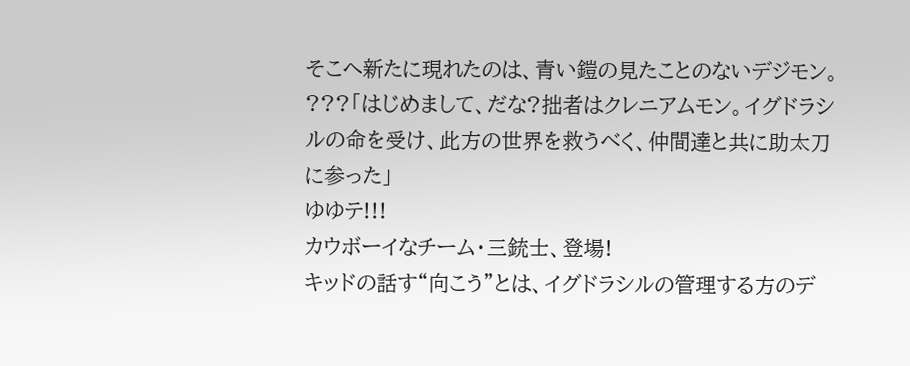そこへ新たに現れたのは、青い鎧の見たことのないデジモン。
???「はじめまして、だな?拙者はクレニアムモン。イグドラシルの命を受け、此方の世界を救うべく、仲間達と共に助太刀に参った」
ゆゆテ!!!
カウボーイなチーム・三銃士、登場!
キッドの話す“向こう”とは、イグドラシルの管理する方のデ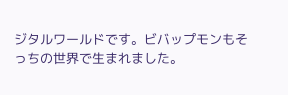ジタルワールドです。ビバップモンもそっちの世界で生まれました。